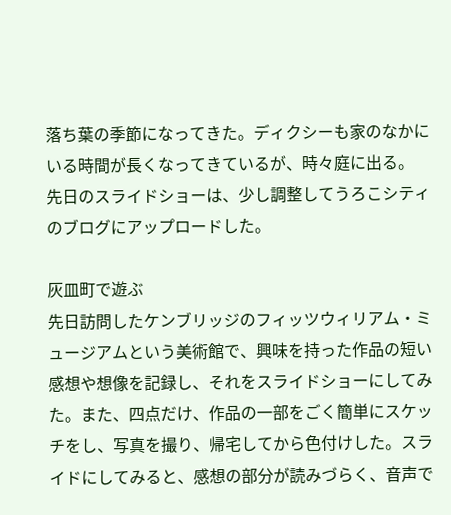落ち葉の季節になってきた。ディクシーも家のなかにいる時間が長くなってきているが、時々庭に出る。
先日のスライドショーは、少し調整してうろこシティのブログにアップロードした。

灰皿町で遊ぶ
先日訪問したケンブリッジのフィッツウィリアム・ミュージアムという美術館で、興味を持った作品の短い感想や想像を記録し、それをスライドショーにしてみた。また、四点だけ、作品の一部をごく簡単にスケッチをし、写真を撮り、帰宅してから色付けした。スライドにしてみると、感想の部分が読みづらく、音声で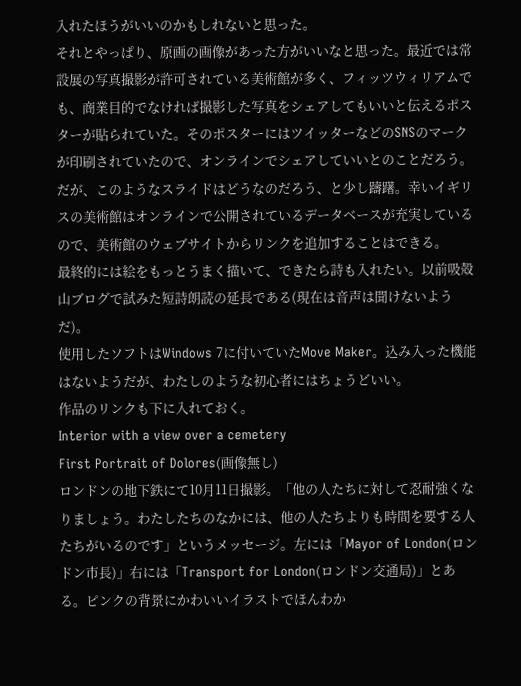入れたほうがいいのかもしれないと思った。
それとやっぱり、原画の画像があった方がいいなと思った。最近では常設展の写真撮影が許可されている美術館が多く、フィッツウィリアムでも、商業目的でなければ撮影した写真をシェアしてもいいと伝えるポスターが貼られていた。そのポスターにはツイッターなどのSNSのマークが印刷されていたので、オンラインでシェアしていいとのことだろう。だが、このようなスライドはどうなのだろう、と少し躊躇。幸いイギリスの美術館はオンラインで公開されているデータベースが充実しているので、美術館のウェブサイトからリンクを追加することはできる。
最終的には絵をもっとうまく描いて、できたら詩も入れたい。以前吸殻山ブログで試みた短詩朗読の延長である(現在は音声は聞けないようだ)。
使用したソフトはWindows 7に付いていたMove Maker。込み入った機能はないようだが、わたしのような初心者にはちょうどいい。
作品のリンクも下に入れておく。
Interior with a view over a cemetery
First Portrait of Dolores(画像無し)
ロンドンの地下鉄にて10月11日撮影。「他の人たちに対して忍耐強くなりましょう。わたしたちのなかには、他の人たちよりも時間を要する人たちがいるのです」というメッセージ。左には「Mayor of London(ロンドン市長)」右には「Transport for London(ロンドン交通局)」とある。ピンクの背景にかわいいイラストでほんわか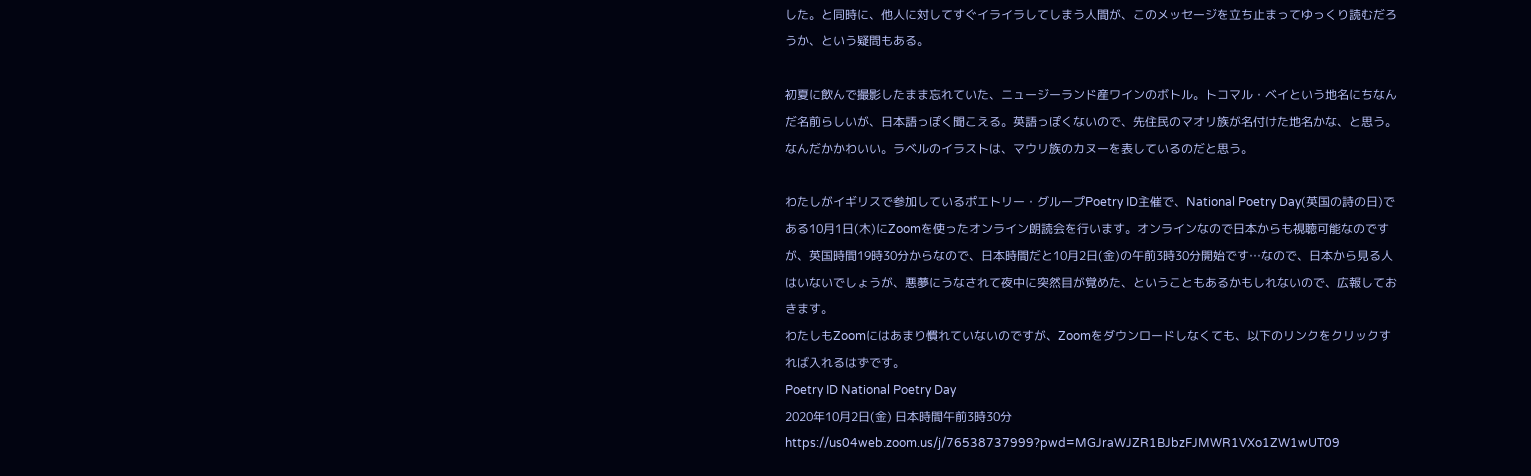した。と同時に、他人に対してすぐイライラしてしまう人間が、このメッセージを立ち止まってゆっくり読むだろうか、という疑問もある。

初夏に飲んで撮影したまま忘れていた、ニュージーランド産ワインのボトル。トコマル・ベイという地名にちなんだ名前らしいが、日本語っぽく聞こえる。英語っぽくないので、先住民のマオリ族が名付けた地名かな、と思う。なんだかかわいい。ラベルのイラストは、マウリ族のカヌーを表しているのだと思う。

わたしがイギリスで参加しているポエトリー・グループPoetry ID主催で、National Poetry Day(英国の詩の日)である10月1日(木)にZoomを使ったオンライン朗読会を行います。オンラインなので日本からも視聴可能なのですが、英国時間19時30分からなので、日本時間だと10月2日(金)の午前3時30分開始です…なので、日本から見る人はいないでしょうが、悪夢にうなされて夜中に突然目が覚めた、ということもあるかもしれないので、広報しておきます。
わたしもZoomにはあまり慣れていないのですが、Zoomをダウンロードしなくても、以下のリンクをクリックすれば入れるはずです。
Poetry ID National Poetry Day
2020年10月2日(金) 日本時間午前3時30分
https://us04web.zoom.us/j/76538737999?pwd=MGJraWJZR1BJbzFJMWR1VXo1ZW1wUT09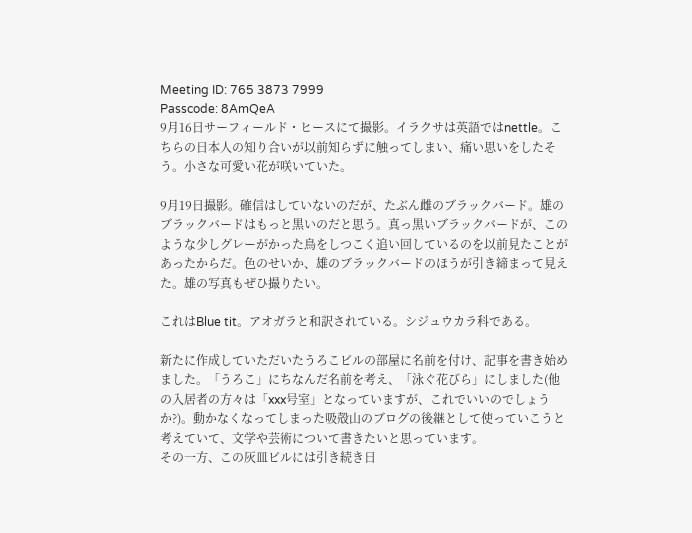Meeting ID: 765 3873 7999
Passcode: 8AmQeA
9月16日サーフィールド・ヒースにて撮影。イラクサは英語ではnettle。こちらの日本人の知り合いが以前知らずに触ってしまい、痛い思いをしたそう。小さな可愛い花が咲いていた。

9月19日撮影。確信はしていないのだが、たぶん雌のブラックバード。雄のブラックバードはもっと黒いのだと思う。真っ黒いブラックバードが、このような少しグレーがかった鳥をしつこく追い回しているのを以前見たことがあったからだ。色のせいか、雄のブラックバードのほうが引き締まって見えた。雄の写真もぜひ撮りたい。

これはBlue tit。アオガラと和訳されている。シジュウカラ科である。

新たに作成していただいたうろこビルの部屋に名前を付け、記事を書き始めました。「うろこ」にちなんだ名前を考え、「泳ぐ花びら」にしました(他の入居者の方々は「xxx号室」となっていますが、これでいいのでしょうか?)。動かなくなってしまった吸殻山のブログの後継として使っていこうと考えていて、文学や芸術について書きたいと思っています。
その一方、この灰皿ビルには引き続き日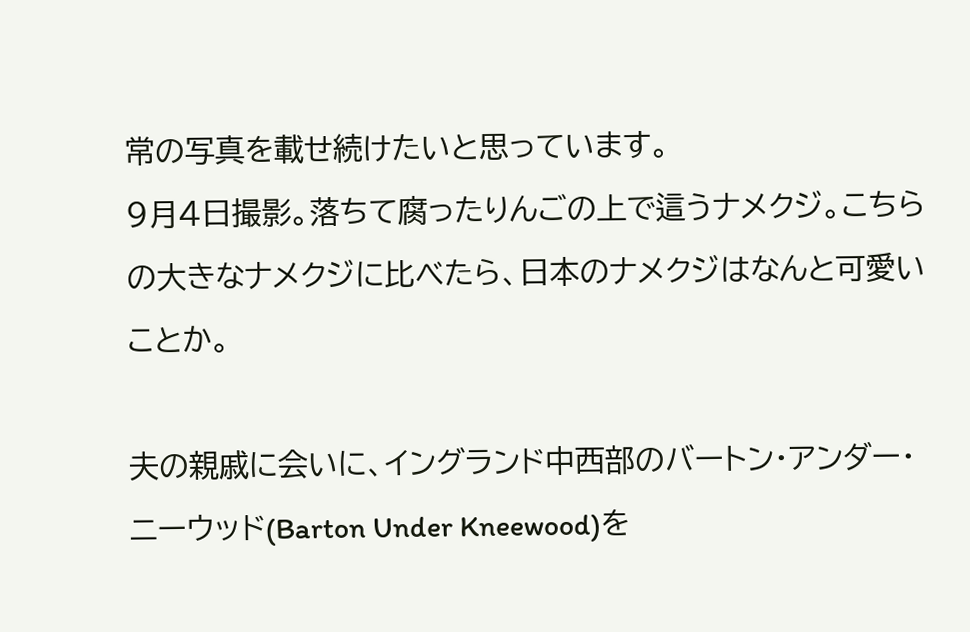常の写真を載せ続けたいと思っています。
9月4日撮影。落ちて腐ったりんごの上で這うナメクジ。こちらの大きなナメクジに比べたら、日本のナメクジはなんと可愛いことか。

夫の親戚に会いに、イングランド中西部のバートン・アンダー・ニーウッド(Barton Under Kneewood)を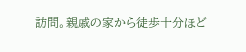訪問。親戚の家から徒歩十分ほど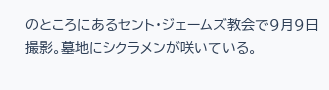のところにあるセント・ジェームズ教会で9月9日撮影。墓地にシクラメンが咲いている。